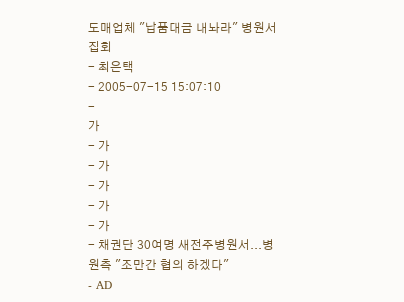도매업체 "납품대금 내놔라" 병원서 집회
- 최은택
- 2005-07-15 15:07:10
-
가
- 가
- 가
- 가
- 가
- 가
- 채권단 30여명 새전주병원서...병원측 "조만간 협의 하겠다"
- AD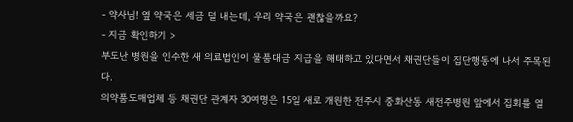- 약사님! 옆 약국은 세금 덜 내는데, 우리 약국은 괜찮을까요?
- 지금 확인하기 >
부도난 병원을 인수한 새 의료법인이 물품대금 지급을 해태하고 있다면서 채권단들이 집단행동에 나서 주목된다.
의약품도매업체 등 채권단 관계자 30여명은 15일 새로 개원한 전주시 중화산동 새전주병원 앞에서 집회를 열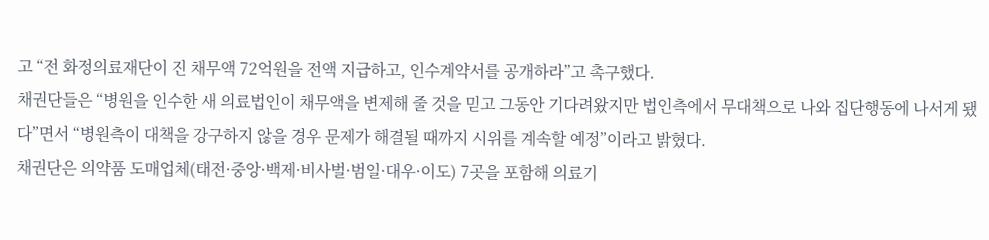고 “전 화정의료재단이 진 채무액 72억원을 전액 지급하고, 인수계약서를 공개하라”고 촉구했다.
채권단들은 “병원을 인수한 새 의료법인이 채무액을 변제해 줄 것을 믿고 그동안 기다려왔지만 법인측에서 무대책으로 나와 집단행동에 나서게 됐다”면서 “병원측이 대책을 강구하지 않을 경우 문제가 해결될 때까지 시위를 계속할 예정”이라고 밝혔다.
채권단은 의약품 도매업체(태전·중앙·백제·비사벌·범일·대우·이도) 7곳을 포함해 의료기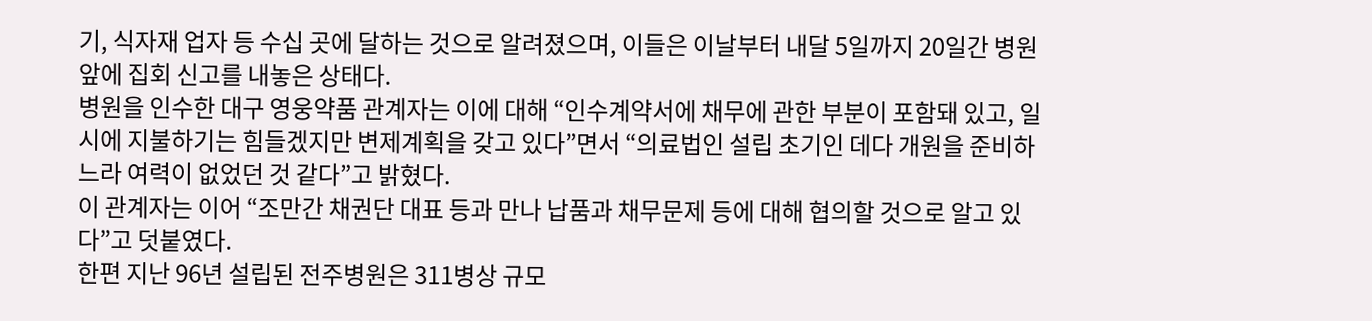기, 식자재 업자 등 수십 곳에 달하는 것으로 알려졌으며, 이들은 이날부터 내달 5일까지 20일간 병원 앞에 집회 신고를 내놓은 상태다.
병원을 인수한 대구 영웅약품 관계자는 이에 대해 “인수계약서에 채무에 관한 부분이 포함돼 있고, 일시에 지불하기는 힘들겠지만 변제계획을 갖고 있다”면서 “의료법인 설립 초기인 데다 개원을 준비하느라 여력이 없었던 것 같다”고 밝혔다.
이 관계자는 이어 “조만간 채권단 대표 등과 만나 납품과 채무문제 등에 대해 협의할 것으로 알고 있다”고 덧붙였다.
한편 지난 96년 설립된 전주병원은 311병상 규모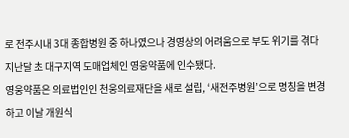로 전주시내 3대 종합병원 중 하나였으나 경영상의 어려움으로 부도 위기를 겪다 지난달 초 대구지역 도매업체인 영웅약품에 인수됐다.
영웅약품은 의료법인인 천웅의료재단을 새로 설립, ‘새전주병원’으로 명칭을 변경하고 이날 개원식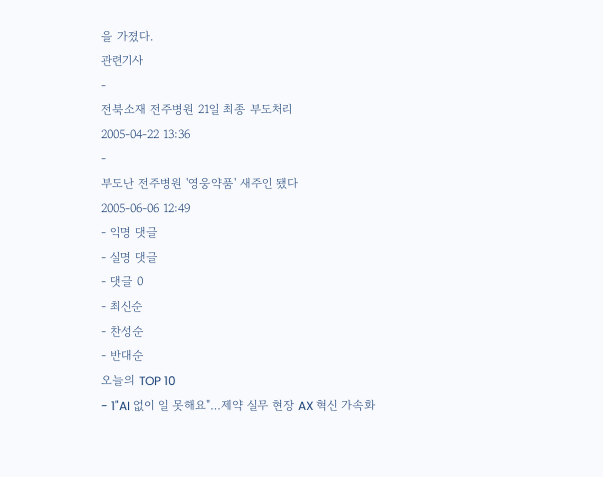을 가졌다.
관련기사
-
전북소재 전주병원 21일 최종 부도처리
2005-04-22 13:36
-
부도난 전주병원 '영웅약품' 새주인 됐다
2005-06-06 12:49
- 익명 댓글
- 실명 댓글
- 댓글 0
- 최신순
- 찬성순
- 반대순
오늘의 TOP 10
- 1"AI 없이 일 못해요"…제약 실무 현장 AX 혁신 가속화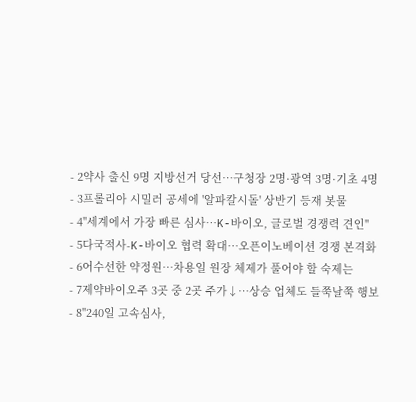- 2약사 출신 9명 지방선거 당선…구청장 2명·광역 3명·기초 4명
- 3프롤리아 시밀러 공세에 '알파칼시돌' 상반기 등재 봇물
- 4"세계에서 가장 빠른 심사…K-바이오, 글로벌 경쟁력 견인"
- 5다국적사-K-바이오 협력 확대…오픈이노베이션 경쟁 본격화
- 6어수선한 약정원…차용일 원장 체제가 풀어야 할 숙제는
- 7제약바이오주 3곳 중 2곳 주가↓…상승 업체도 들쭉날쭉 행보
- 8"240일 고속심사,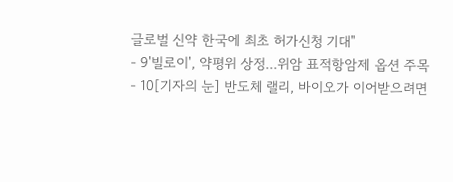글로벌 신약 한국에 최초 허가신청 기대"
- 9'빌로이', 약평위 상정...위암 표적항암제 옵션 주목
- 10[기자의 눈] 반도체 랠리, 바이오가 이어받으려면